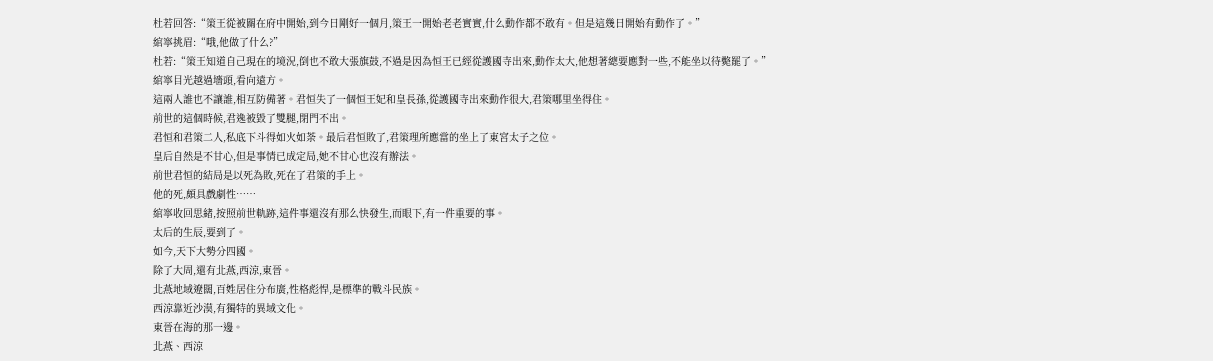杜若回答:“策王從被關在府中開始,到今日剛好一個月,策王一開始老老實實,什么動作都不敢有。但是這幾日開始有動作了。”
綰寧挑眉:“哦,他做了什么?”
杜若:“策王知道自己現在的境況,倒也不敢大張旗鼓,不過是因為恒王已經從護國寺出來,動作太大,他想著總要應對一些,不能坐以待斃罷了。”
綰寧目光越過墻頭,看向遠方。
這兩人誰也不讓誰,相互防備著。君恒失了一個恒王妃和皇長孫,從護國寺出來動作很大,君策哪里坐得住。
前世的這個時候,君逸被毀了雙腿,閉門不出。
君恒和君策二人,私底下斗得如火如荼。最后君恒敗了,君策理所應當的坐上了東宮太子之位。
皇后自然是不甘心,但是事情已成定局,她不甘心也沒有辦法。
前世君恒的結局是以死為敗,死在了君策的手上。
他的死,頗具戲劇性……
綰寧收回思緒,按照前世軌跡,這件事還沒有那么快發生,而眼下,有一件重要的事。
太后的生辰,要到了。
如今,天下大勢分四國。
除了大周,還有北燕,西涼,東晉。
北燕地域遼闊,百姓居住分布廣,性格彪悍,是標準的戰斗民族。
西涼靠近沙漠,有獨特的異域文化。
東晉在海的那一邊。
北燕、西涼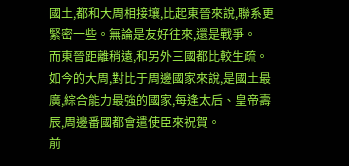國土,都和大周相接壤,比起東晉來說,聯系更緊密一些。無論是友好往來,還是戰爭。
而東晉距離稍遠,和另外三國都比較生疏。
如今的大周,對比于周邊國家來說,是國土最廣,綜合能力最強的國家,每逢太后、皇帝壽辰,周邊番國都會遣使臣來祝賀。
前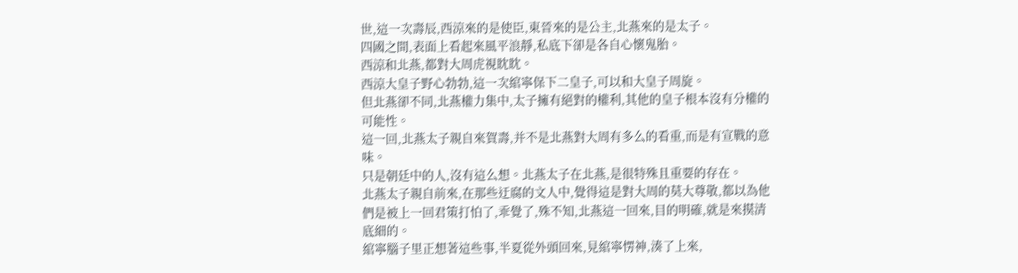世,這一次壽辰,西涼來的是使臣,東晉來的是公主,北燕來的是太子。
四國之間,表面上看起來風平浪靜,私底下卻是各自心懷鬼胎。
西涼和北燕,都對大周虎視眈眈。
西涼大皇子野心勃勃,這一次綰寧保下二皇子,可以和大皇子周旋。
但北燕卻不同,北燕權力集中,太子擁有絕對的權利,其他的皇子根本沒有分權的可能性。
這一回,北燕太子親自來賀壽,并不是北燕對大周有多么的看重,而是有宣戰的意味。
只是朝廷中的人,沒有這么想。北燕太子在北燕,是很特殊且重要的存在。
北燕太子親自前來,在那些迂腐的文人中,覺得這是對大周的莫大尊敬,都以為他們是被上一回君策打怕了,乖覺了,殊不知,北燕這一回來,目的明確,就是來摸清底細的。
綰寧腦子里正想著這些事,半夏從外頭回來,見綰寧愣神,湊了上來,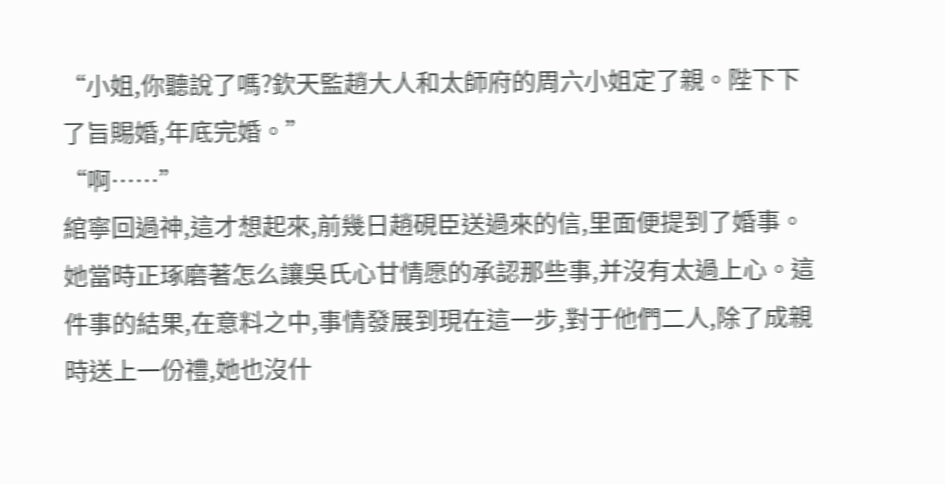“小姐,你聽說了嗎?欽天監趙大人和太師府的周六小姐定了親。陛下下了旨賜婚,年底完婚。”
“啊……”
綰寧回過神,這才想起來,前幾日趙硯臣送過來的信,里面便提到了婚事。
她當時正琢磨著怎么讓吳氏心甘情愿的承認那些事,并沒有太過上心。這件事的結果,在意料之中,事情發展到現在這一步,對于他們二人,除了成親時送上一份禮,她也沒什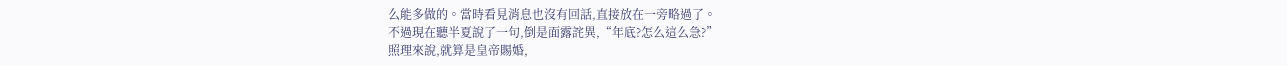么能多做的。當時看見消息也沒有回話,直接放在一旁略過了。
不過現在聽半夏說了一句,倒是面露詫異,“年底?怎么這么急?”
照理來說,就算是皇帝賜婚,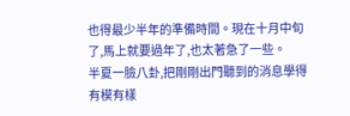也得最少半年的準備時間。現在十月中旬了,馬上就要過年了,也太著急了一些。
半夏一臉八卦,把剛剛出門聽到的消息學得有模有樣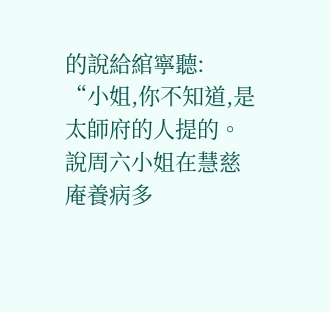的說給綰寧聽:
“小姐,你不知道,是太師府的人提的。說周六小姐在慧慈庵養病多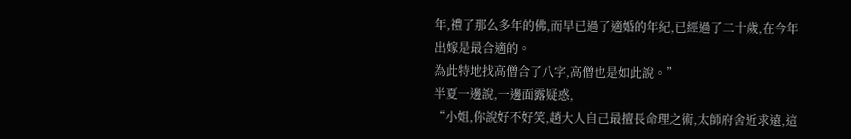年,禮了那么多年的佛,而早已過了適婚的年紀,已經過了二十歲,在今年出嫁是最合適的。
為此特地找高僧合了八字,高僧也是如此說。”
半夏一邊說,一邊面露疑惑,
“小姐,你說好不好笑,趙大人自己最擅長命理之術,太師府舍近求遠,這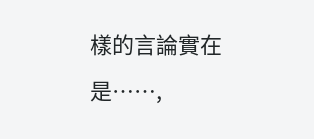樣的言論實在是……,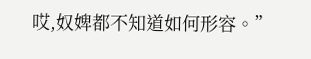哎,奴婢都不知道如何形容。”